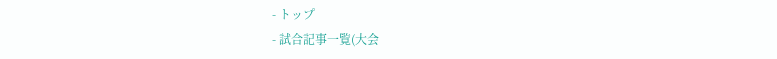- トップ
- 試合記事一覧(大会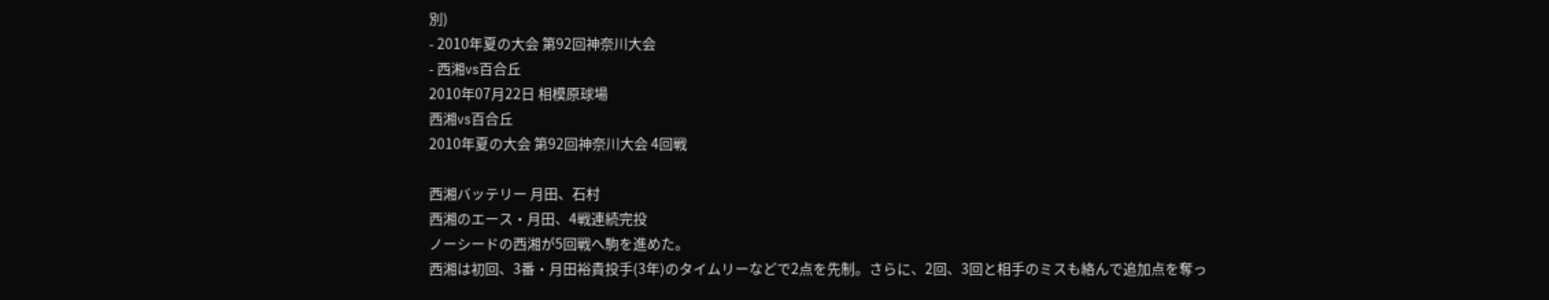別)
- 2010年夏の大会 第92回神奈川大会
- 西湘vs百合丘
2010年07月22日 相模原球場
西湘vs百合丘
2010年夏の大会 第92回神奈川大会 4回戦

西湘バッテリー 月田、石村
西湘のエース・月田、4戦連続完投
ノーシードの西湘が5回戦へ駒を進めた。
西湘は初回、3番・月田裕貴投手(3年)のタイムリーなどで2点を先制。さらに、2回、3回と相手のミスも絡んで追加点を奪っ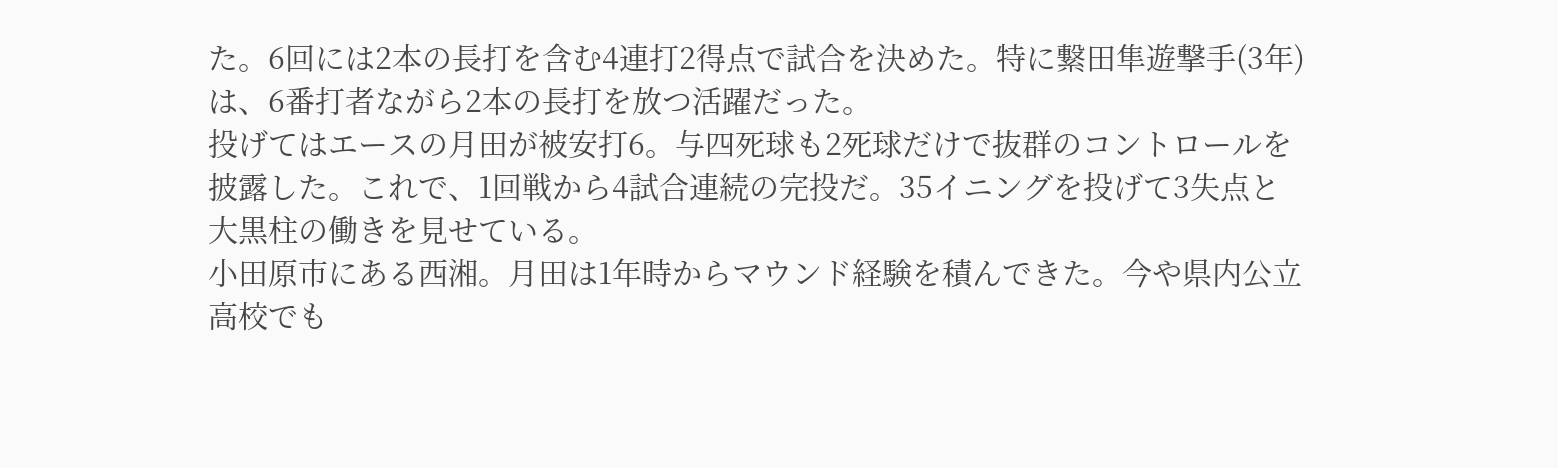た。6回には2本の長打を含む4連打2得点で試合を決めた。特に繋田隼遊撃手(3年)は、6番打者ながら2本の長打を放つ活躍だった。
投げてはエースの月田が被安打6。与四死球も2死球だけで抜群のコントロールを披露した。これで、1回戦から4試合連続の完投だ。35イニングを投げて3失点と大黒柱の働きを見せている。
小田原市にある西湘。月田は1年時からマウンド経験を積んできた。今や県内公立高校でも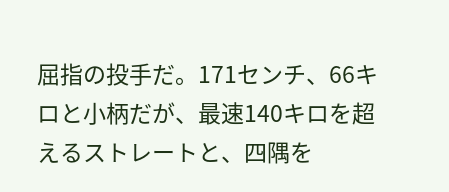屈指の投手だ。171センチ、66キロと小柄だが、最速140キロを超えるストレートと、四隅を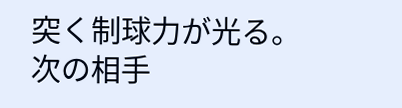突く制球力が光る。
次の相手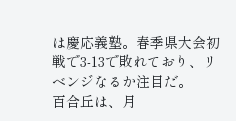は慶応義塾。春季県大会初戦で3-13で敗れており、リベンジなるか注目だ。
百合丘は、月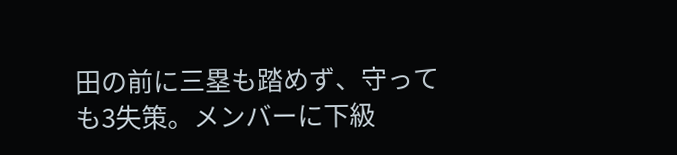田の前に三塁も踏めず、守っても3失策。メンバーに下級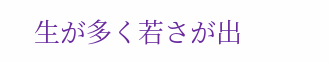生が多く若さが出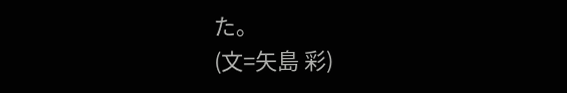た。
(文=矢島 彩)